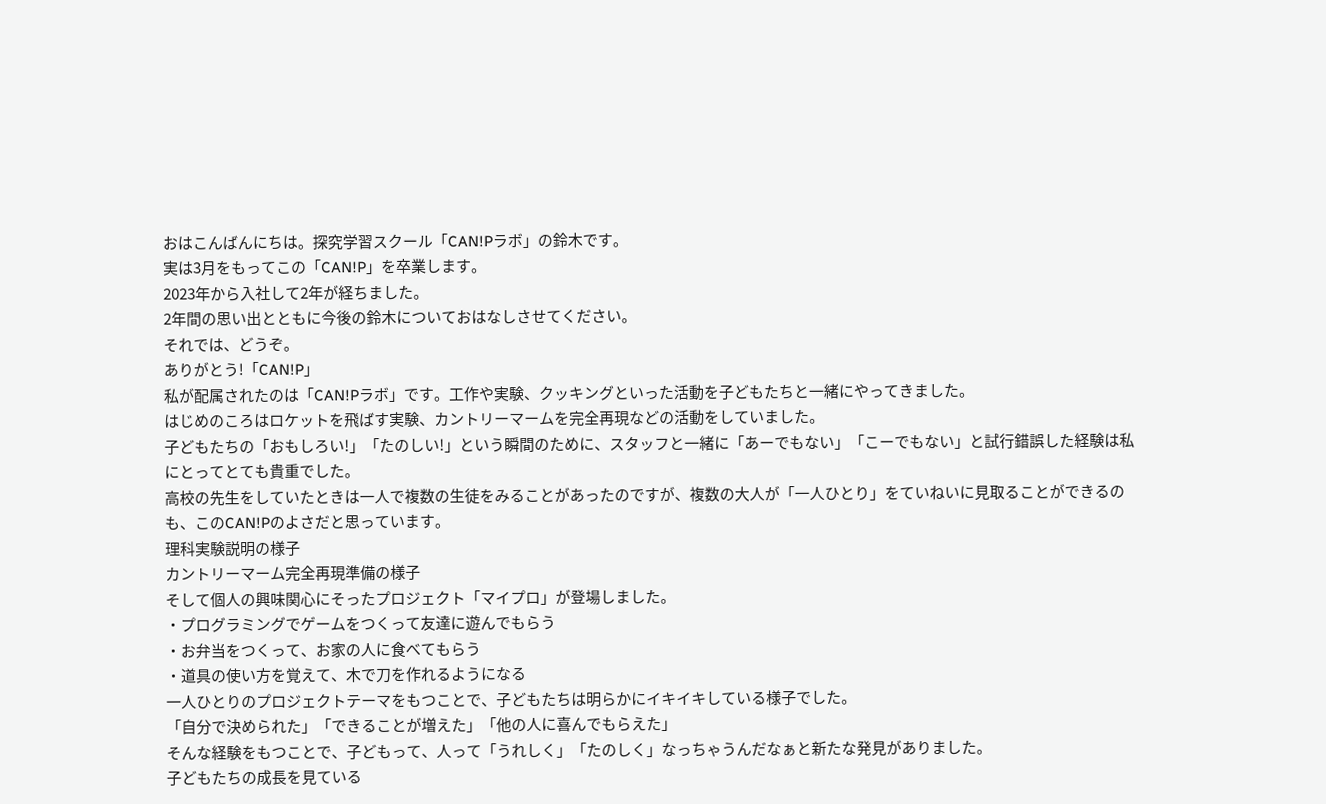おはこんばんにちは。探究学習スクール「CAN!Pラボ」の鈴木です。
実は3月をもってこの「CAN!P」を卒業します。
2023年から入社して2年が経ちました。
2年間の思い出とともに今後の鈴木についておはなしさせてください。
それでは、どうぞ。
ありがとう!「CAN!P」
私が配属されたのは「CAN!Pラボ」です。工作や実験、クッキングといった活動を子どもたちと一緒にやってきました。
はじめのころはロケットを飛ばす実験、カントリーマームを完全再現などの活動をしていました。
子どもたちの「おもしろい!」「たのしい!」という瞬間のために、スタッフと一緒に「あーでもない」「こーでもない」と試行錯誤した経験は私にとってとても貴重でした。
高校の先生をしていたときは一人で複数の生徒をみることがあったのですが、複数の大人が「一人ひとり」をていねいに見取ることができるのも、このCAN!Pのよさだと思っています。
理科実験説明の様子
カントリーマーム完全再現準備の様子
そして個人の興味関心にそったプロジェクト「マイプロ」が登場しました。
・プログラミングでゲームをつくって友達に遊んでもらう
・お弁当をつくって、お家の人に食べてもらう
・道具の使い方を覚えて、木で刀を作れるようになる
一人ひとりのプロジェクトテーマをもつことで、子どもたちは明らかにイキイキしている様子でした。
「自分で決められた」「できることが増えた」「他の人に喜んでもらえた」
そんな経験をもつことで、子どもって、人って「うれしく」「たのしく」なっちゃうんだなぁと新たな発見がありました。
子どもたちの成長を見ている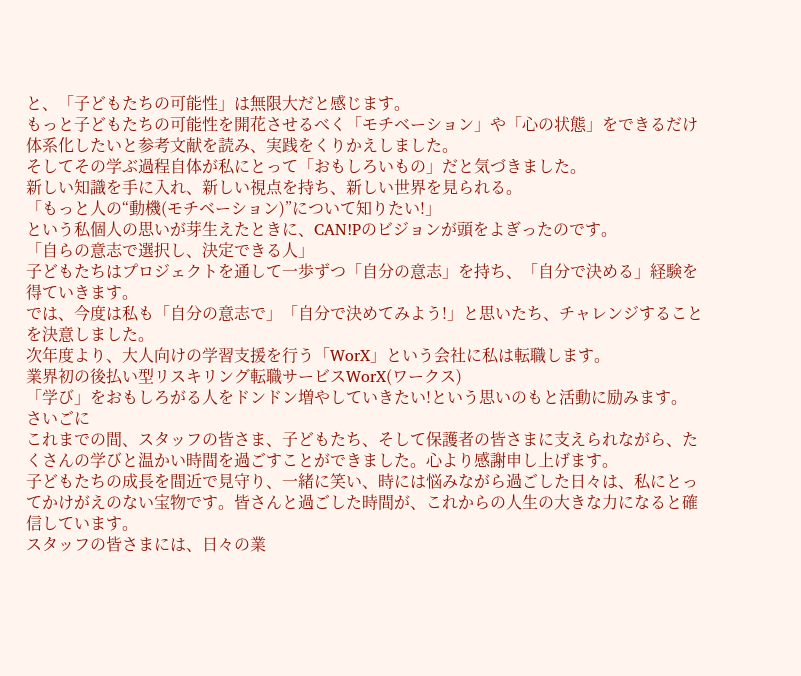と、「子どもたちの可能性」は無限大だと感じます。
もっと子どもたちの可能性を開花させるべく「モチベーション」や「心の状態」をできるだけ体系化したいと参考文献を読み、実践をくりかえしました。
そしてその学ぶ過程自体が私にとって「おもしろいもの」だと気づきました。
新しい知識を手に入れ、新しい視点を持ち、新しい世界を見られる。
「もっと人の“動機(モチベーション)”について知りたい!」
という私個人の思いが芽生えたときに、CAN!Pのビジョンが頭をよぎったのです。
「自らの意志で選択し、決定できる人」
子どもたちはプロジェクトを通して一歩ずつ「自分の意志」を持ち、「自分で決める」経験を得ていきます。
では、今度は私も「自分の意志で」「自分で決めてみよう!」と思いたち、チャレンジすることを決意しました。
次年度より、大人向けの学習支援を行う「WorX」という会社に私は転職します。
業界初の後払い型リスキリング転職サービスWorX(ワークス)
「学び」をおもしろがる人をドンドン増やしていきたい!という思いのもと活動に励みます。
さいごに
これまでの間、スタッフの皆さま、子どもたち、そして保護者の皆さまに支えられながら、たくさんの学びと温かい時間を過ごすことができました。心より感謝申し上げます。
子どもたちの成長を間近で見守り、一緒に笑い、時には悩みながら過ごした日々は、私にとってかけがえのない宝物です。皆さんと過ごした時間が、これからの人生の大きな力になると確信しています。
スタッフの皆さまには、日々の業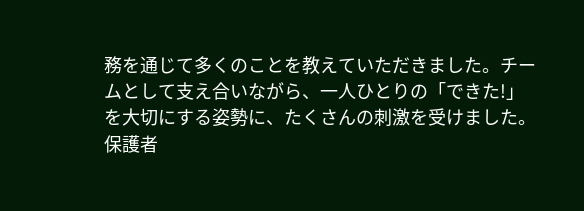務を通じて多くのことを教えていただきました。チームとして支え合いながら、一人ひとりの「できた!」を大切にする姿勢に、たくさんの刺激を受けました。
保護者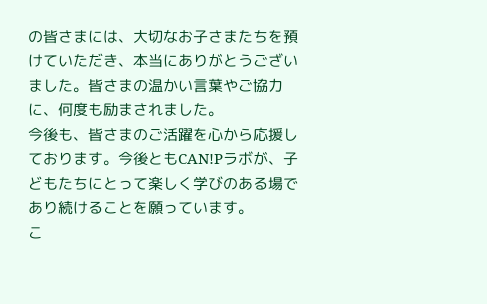の皆さまには、大切なお子さまたちを預けていただき、本当にありがとうございました。皆さまの温かい言葉やご協力に、何度も励まされました。
今後も、皆さまのご活躍を心から応援しております。今後ともCAN!Pラボが、子どもたちにとって楽しく学びのある場であり続けることを願っています。
こ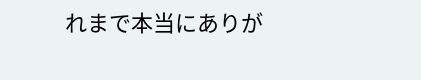れまで本当にありが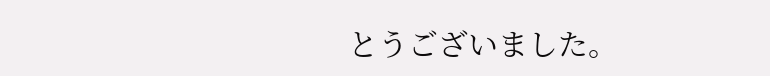とうございました。